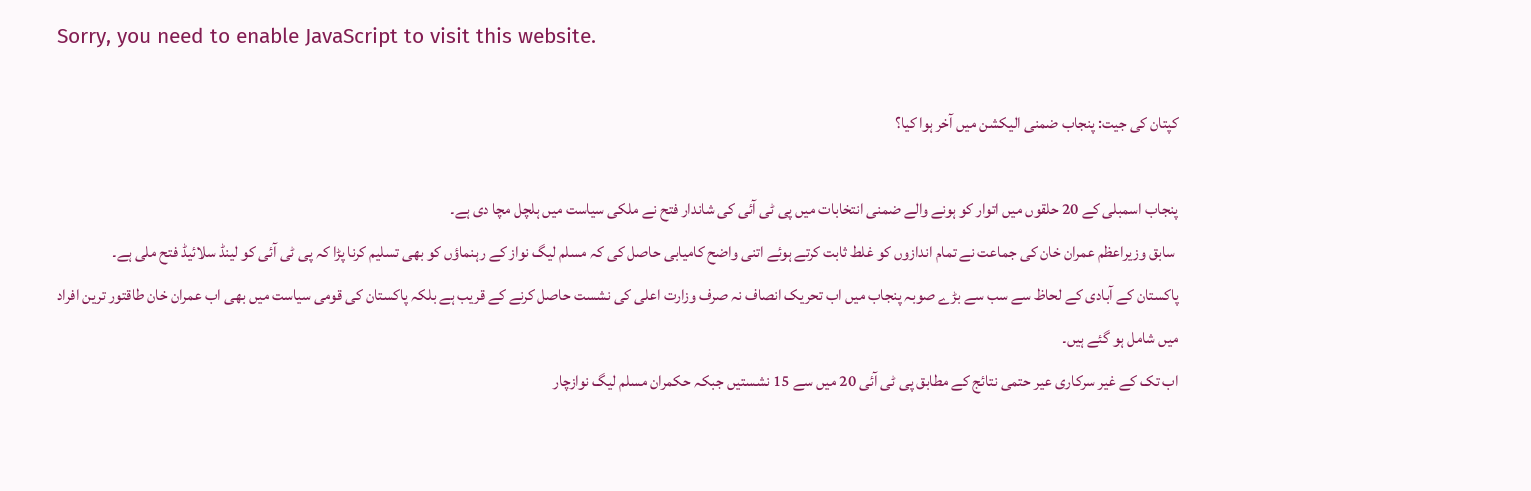Sorry, you need to enable JavaScript to visit this website.

کپتان کی جیت: پنجاب ضمنی الیکشن میں آخر ہوا کیا؟

پنجاب اسمبلی کے 20 حلقوں میں اتوار کو ہونے والے ضمنی انتخابات میں پی ٹی آئی کی شاندار فتح نے ملکی سیاست میں ہلچل مچا دی ہے۔
 سابق وزیراعظم عمران خان کی جماعت نے تمام اندازوں کو غلط ثابت کرتے ہوئے اتنی واضح کامیابی حاصل کی کہ مسلم لیگ نواز کے رہنماؤں کو بھی تسلیم کرنا پڑا کہ پی ٹی آئی کو لینڈ سلائیڈ فتح ملی ہے۔
پاکستان کے آبادی کے لحاظ سے سب سے بڑے صوبہ پنجاب میں اب تحریک انصاف نہ صرف وزارت اعلی کی نشست حاصل کرنے کے قریب ہے بلکہ پاکستان کی قومی سیاست میں بھی اب عمران خان طاقتور ترین افراد میں شامل ہو گئے ہیں۔
اب تک کے غیر سرکاری عیر حتمی نتائج کے مطابق پی ٹی آئی 20 میں سے 15 نشستیں جبکہ حکمران مسلم لیگ نوازچار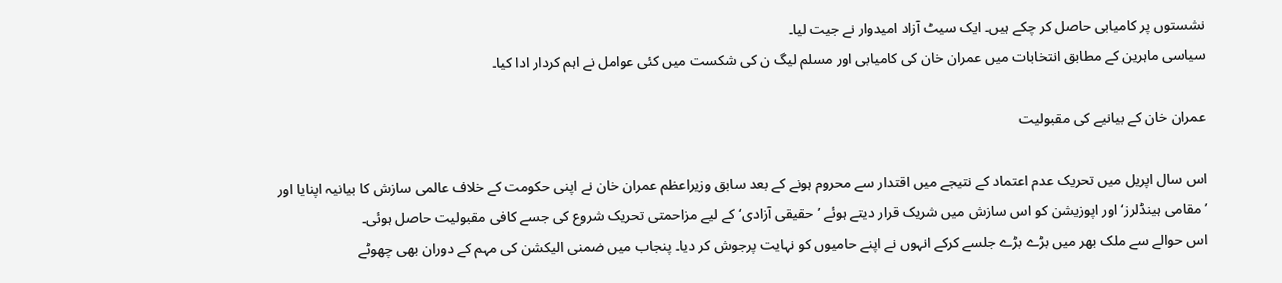نشستوں پر کامیابی حاصل کر چکے ہیں۔ ایک سیٹ آزاد امیدوار نے جیت لیا۔
سیاسی ماہرین کے مطابق انتخابات میں عمران خان کی کامیابی اور مسلم لیگ ن کی شکست میں کئی عوامل نے اہم کردار ادا کیا۔

عمران خان کے بیانیے کی مقبولیت

اس سال اپریل میں تحریک عدم اعتماد کے نتیجے میں اقتدار سے محروم ہونے کے بعد سابق وزیراعظم عمران خان نے اپنی حکومت کے خلاف عالمی سازش کا بیانیہ اپنایا اور ’مقامی ہینڈلرز‘ اور اپوزیشن کو اس سازش میں شریک قرار دیتے ہوئے ’حقیقی آزادی‘ کے لیے مزاحمتی تحریک شروع کی جسے کافی مقبولیت حاصل ہوئی۔
اس حوالے سے ملک بھر میں بڑے بڑے جلسے کرکے انہوں نے اپنے حامیوں کو نہایت پرجوش کر دیا۔ پنجاب میں ضمنی الیکشن کی مہم کے دوران بھی چھوٹے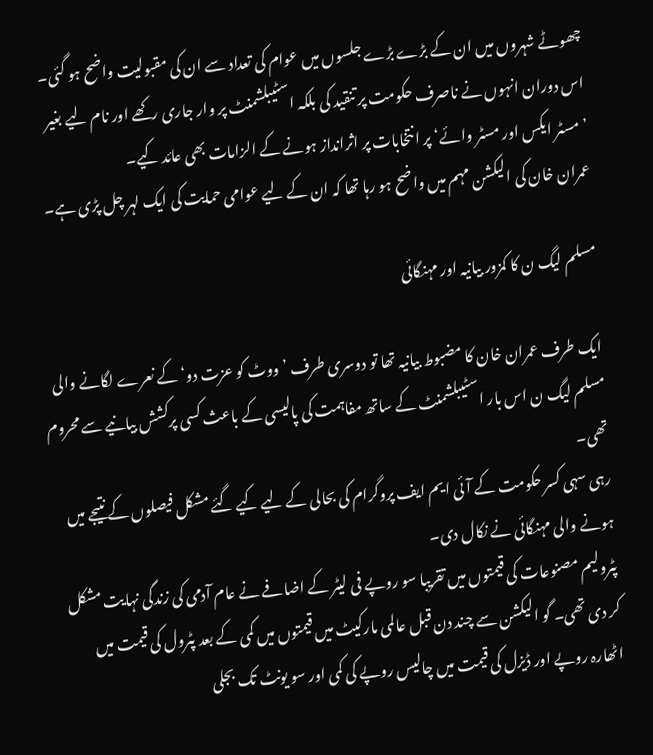چھوٹے شہروں میں ان کے بڑے بڑے جلسوں میں عوام کی تعداد سے ان کی مقبولیت واضح ہو گئی۔
اس دوران انہوں نے ناصرف حکومت پر تنقید کی بلکہ اسٹیبلشمنٹ پر وار جاری رکھے اور نام لیے بغیر ’مسٹر ایکس اور مسٹر وائے‘ پر انتخابات پر اثرانداز ہونے کے الزامات بھی عائد کیے۔
عمران خان کی الیکشن مہم میں واضح ہو رہا تھا کہ ان کے لیے عوامی حمایت کی ایک لہر چل پڑی ہے۔

مسلم لیگ ن کا کمزور بیانیہ اور مہنگائی

ایک طرف عمران خان کا مضبوط بیانیہ تھا تو دوسری طرف ’ووٹ کو عزت دو‘ کے نعرے لگانے والی مسلم لیگ ن اس بار اسٹیبلشمنٹ کے ساتھ مفاہمت کی پالیسی کے باعث کسی پرکشش بیانیے سے محروم تھی۔
رہی سہی کسر حکومت کے آئی ایم ایف پروگرام کی بحالی کے لیے کیے گئے مشکل فیصلوں کے نتیجے میں ہونے والی مہنگائی نے نکال دی۔
پٹرولیم مصنوعات کی قیمتوں میں تقریبا سو روپے فی لیٹر کے اضافے نے عام آدمی کی زندگی نہایت مشکل کر دی تھی۔ گو الیکشن سے چند دن قبل عالمی مارکیٹ میں قیمتوں میں کمی کے بعد پٹرول کی قیمت میں اٹھارہ روپے اور ڈیزل کی قیمت میں چالیس روپے کی کمی اور سو یونٹ تک بجلی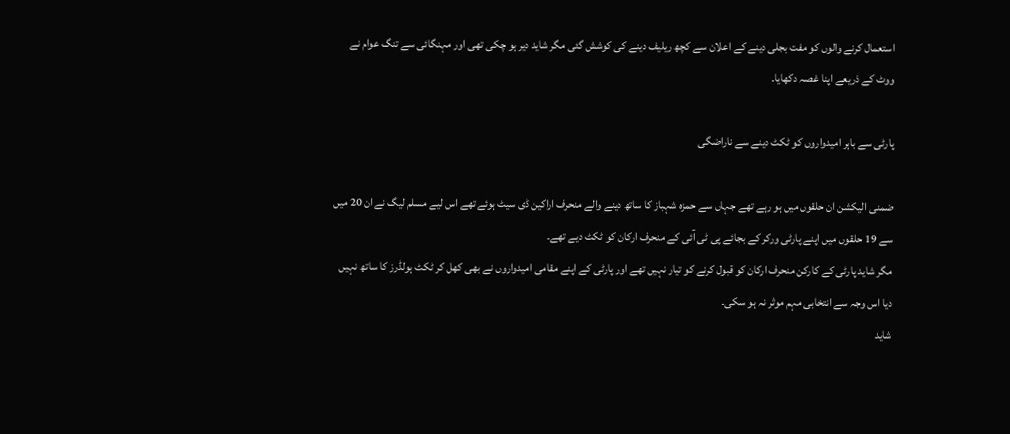استعمال کرنے والوں کو مفت بجلی دینے کے اعلان سے کچھ ریلیف دینے کی کوشش گئی مگر شاید دیر ہو چکی تھی اور مہنگائی سے تنگ عوام نے ووٹ کے ذریعے اپنا غصہ دکھایا۔

پارٹی سے باہر امیدواروں کو ٹکٹ دینے سے ناراضگی

ضمنی الیکشن ان حلقوں میں ہو رہے تھے جہاں سے حمزہ شہباز کا ساتھ دینے والے منحرف اراکین ڈی سیٹ ہوئے تھے اس لیے مسلم لیگ نے ان 20 میں سے 19 حلقوں میں اپنے پارٹی ورکر کے بجائے پی ٹی آئی کے منحرف ارکان کو ٹکٹ دیے تھے۔
مگر شاید پارٹی کے کارکن منحرف ارکان کو قبول کرنے کو تیار نہیں تھے اور پارٹی کے اپنے مقامی امیدواروں نے بھی کھل کر ٹکٹ ہولڈرز کا ساتھ نہیں دیا اس وجہ سے انتخابی مہم موثر نہ ہو سکی۔
شاید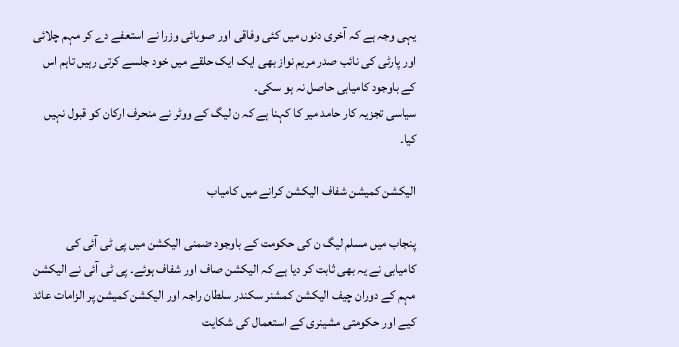یہی وجہ ہے کہ آخری دنوں میں کئی وفاقی اور صوبائی وزرا نے استعفے دے کر مہم چلائی اور پارٹی کی نائب صدر مریم نواز بھی ایک ایک حلقے میں خود جلسے کرتی رہیں تاہم اس کے باوجود کامیابی حاصل نہ ہو سکی۔
سیاسی تجزیہ کار حامد میر کا کہنا ہے کہ ن لیگ کے ووٹر نے منحرف ارکان کو قبول نہیں کیا۔

الیکشن کمیشن شفاف الیکشن کرانے میں کامیاب

پنجاب میں مسلم لیگ ن کی حکومت کے باوجود ضمنی الیکشن میں پی ٹی آئی کی کامیابی نے یہ بھی ثابت کر دیا ہے کہ الیکشن صاف اور شفاف ہوئے۔ پی ٹی آئی نے الیکشن مہم کے دوران چیف الیکشن کمشنر سکندر سلطان راجہ اور الیکشن کمیشن پر الزامات عائد کیے اور حکومتی مشینری کے استعمال کی شکایت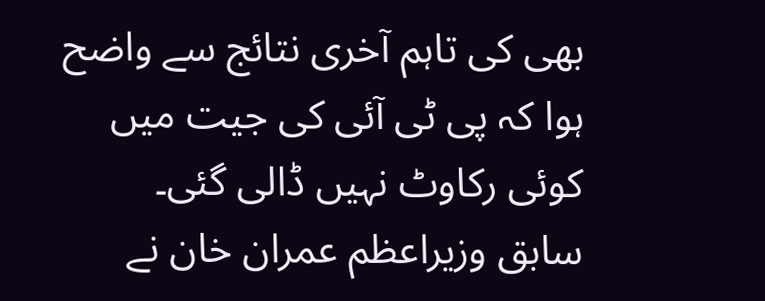بھی کی تاہم آخری نتائج سے واضح ہوا کہ پی ٹی آئی کی جیت میں کوئی رکاوٹ نہیں ڈالی گئی۔
سابق وزیراعظم عمران خان نے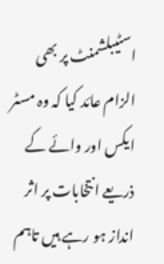اسٹیبلشمنٹ پر بھی الزام عائد کیا کہ وہ مسٹر ایکس اور وائے کے ذریعے انتخابات پر اثر انداز ہو رہے ہیں تاہم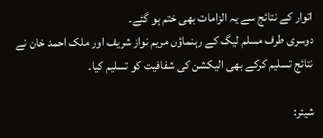اتوار کے نتائج سے یہ الزامات بھی ختم ہو گئے۔
دوسری طرف مسلم لیگ کے رہنماؤں مریم نواز شریف اور ملک احمد خان نے نتائج تسلیم کرکے بھی الیکشن کی شفافیت کو تسلیم کیا۔

شیئر: